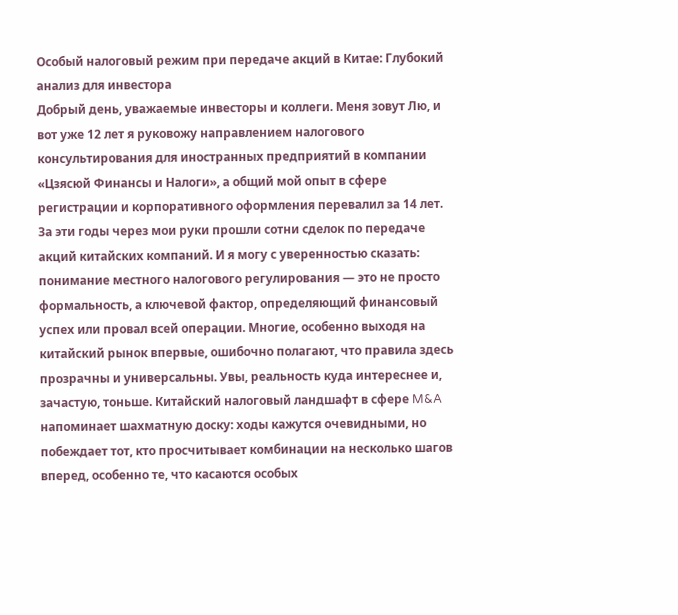Особый налоговый режим при передаче акций в Китае: Глубокий анализ для инвестора
Добрый день, уважаемые инвесторы и коллеги. Меня зовут Лю, и вот уже 12 лет я руковожу направлением налогового консультирования для иностранных предприятий в компании «Цзясюй Финансы и Налоги», а общий мой опыт в сфере регистрации и корпоративного оформления перевалил за 14 лет. За эти годы через мои руки прошли сотни сделок по передаче акций китайских компаний. И я могу с уверенностью сказать: понимание местного налогового регулирования — это не просто формальность, а ключевой фактор, определяющий финансовый успех или провал всей операции. Многие, особенно выходя на китайский рынок впервые, ошибочно полагают, что правила здесь прозрачны и универсальны. Увы, реальность куда интереснее и, зачастую, тоньше. Китайский налоговый ландшафт в сфере M&A напоминает шахматную доску: ходы кажутся очевидными, но побеждает тот, кто просчитывает комбинации на несколько шагов вперед, особенно те, что касаются особых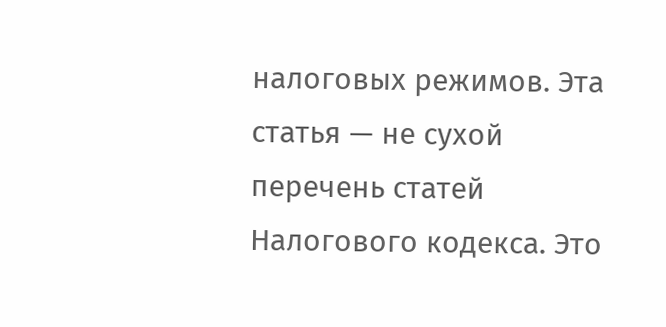налоговых режимов. Эта статья — не сухой перечень статей Налогового кодекса. Это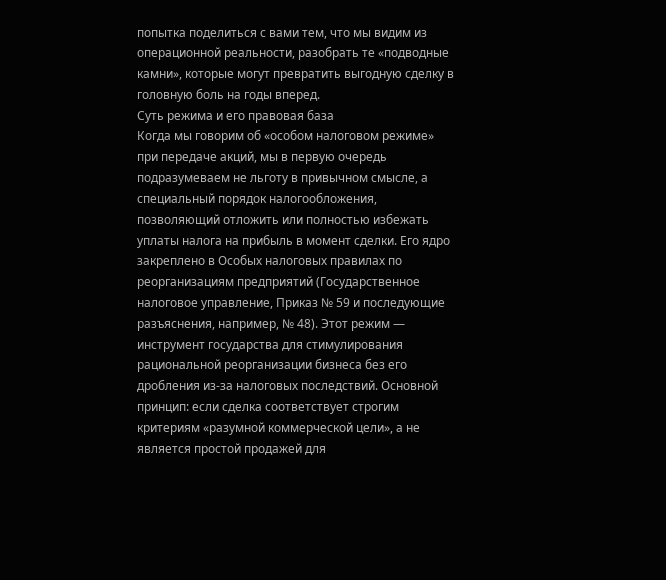попытка поделиться с вами тем, что мы видим из операционной реальности, разобрать те «подводные камни», которые могут превратить выгодную сделку в головную боль на годы вперед.
Суть режима и его правовая база
Когда мы говорим об «особом налоговом режиме» при передаче акций, мы в первую очередь подразумеваем не льготу в привычном смысле, а специальный порядок налогообложения, позволяющий отложить или полностью избежать уплаты налога на прибыль в момент сделки. Его ядро закреплено в Особых налоговых правилах по реорганизациям предприятий (Государственное налоговое управление, Приказ № 59 и последующие разъяснения, например, № 48). Этот режим — инструмент государства для стимулирования рациональной реорганизации бизнеса без его дробления из-за налоговых последствий. Основной принцип: если сделка соответствует строгим критериям «разумной коммерческой цели», а не является простой продажей для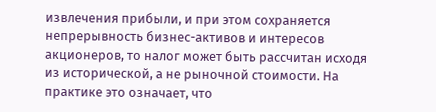извлечения прибыли, и при этом сохраняется непрерывность бизнес-активов и интересов акционеров, то налог может быть рассчитан исходя из исторической, а не рыночной стоимости. На практике это означает, что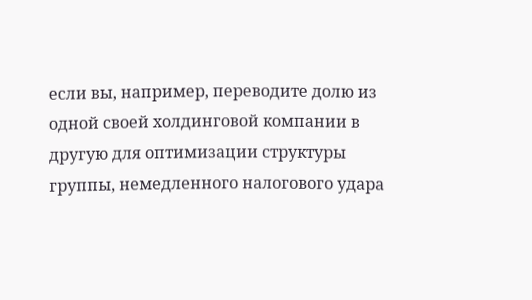если вы, например, переводите долю из одной своей холдинговой компании в другую для оптимизации структуры группы, немедленного налогового удара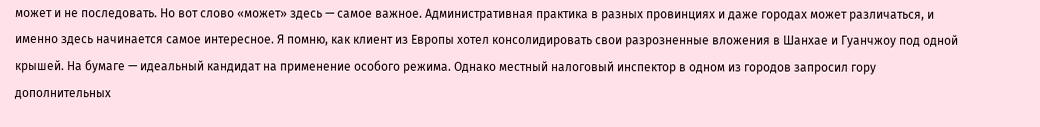может и не последовать. Но вот слово «может» здесь — самое важное. Административная практика в разных провинциях и даже городах может различаться, и именно здесь начинается самое интересное. Я помню, как клиент из Европы хотел консолидировать свои разрозненные вложения в Шанхае и Гуанчжоу под одной крышей. На бумаге — идеальный кандидат на применение особого режима. Однако местный налоговый инспектор в одном из городов запросил гору дополнительных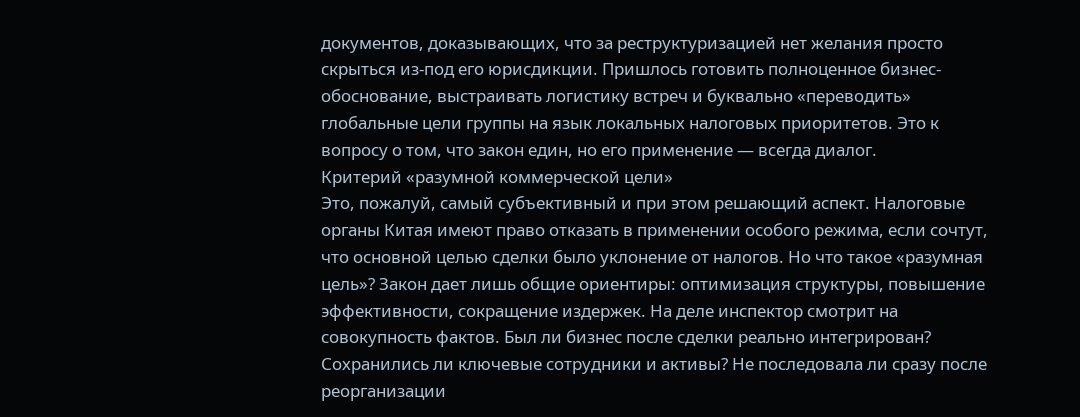документов, доказывающих, что за реструктуризацией нет желания просто скрыться из-под его юрисдикции. Пришлось готовить полноценное бизнес-обоснование, выстраивать логистику встреч и буквально «переводить» глобальные цели группы на язык локальных налоговых приоритетов. Это к вопросу о том, что закон един, но его применение — всегда диалог.
Критерий «разумной коммерческой цели»
Это, пожалуй, самый субъективный и при этом решающий аспект. Налоговые органы Китая имеют право отказать в применении особого режима, если сочтут, что основной целью сделки было уклонение от налогов. Но что такое «разумная цель»? Закон дает лишь общие ориентиры: оптимизация структуры, повышение эффективности, сокращение издержек. На деле инспектор смотрит на совокупность фактов. Был ли бизнес после сделки реально интегрирован? Сохранились ли ключевые сотрудники и активы? Не последовала ли сразу после реорганизации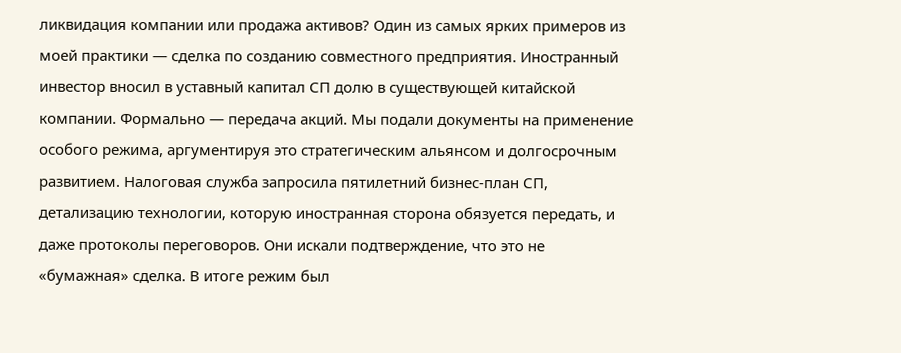ликвидация компании или продажа активов? Один из самых ярких примеров из моей практики — сделка по созданию совместного предприятия. Иностранный инвестор вносил в уставный капитал СП долю в существующей китайской компании. Формально — передача акций. Мы подали документы на применение особого режима, аргументируя это стратегическим альянсом и долгосрочным развитием. Налоговая служба запросила пятилетний бизнес-план СП, детализацию технологии, которую иностранная сторона обязуется передать, и даже протоколы переговоров. Они искали подтверждение, что это не «бумажная» сделка. В итоге режим был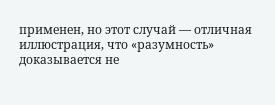применен, но этот случай — отличная иллюстрация, что «разумность» доказывается не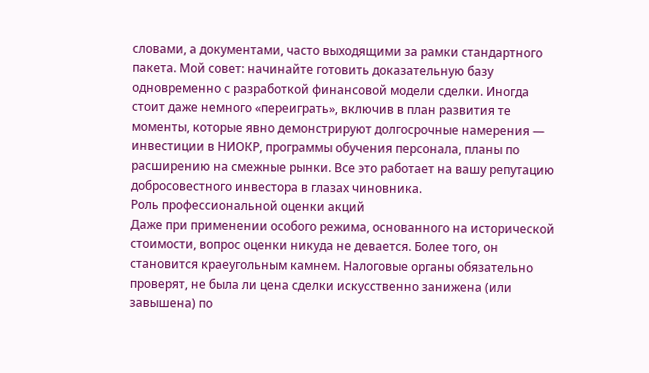словами, а документами, часто выходящими за рамки стандартного пакета. Мой совет: начинайте готовить доказательную базу одновременно с разработкой финансовой модели сделки. Иногда стоит даже немного «переиграть», включив в план развития те моменты, которые явно демонстрируют долгосрочные намерения — инвестиции в НИОКР, программы обучения персонала, планы по расширению на смежные рынки. Все это работает на вашу репутацию добросовестного инвестора в глазах чиновника.
Роль профессиональной оценки акций
Даже при применении особого режима, основанного на исторической стоимости, вопрос оценки никуда не девается. Более того, он становится краеугольным камнем. Налоговые органы обязательно проверят, не была ли цена сделки искусственно занижена (или завышена) по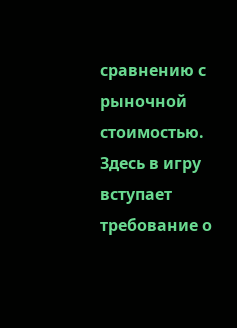сравнению с рыночной стоимостью. Здесь в игру вступает требование о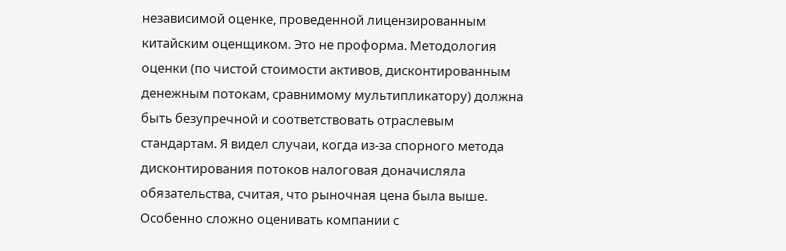независимой оценке, проведенной лицензированным китайским оценщиком. Это не проформа. Методология оценки (по чистой стоимости активов, дисконтированным денежным потокам, сравнимому мультипликатору) должна быть безупречной и соответствовать отраслевым стандартам. Я видел случаи, когда из-за спорного метода дисконтирования потоков налоговая доначисляла обязательства, считая, что рыночная цена была выше. Особенно сложно оценивать компании с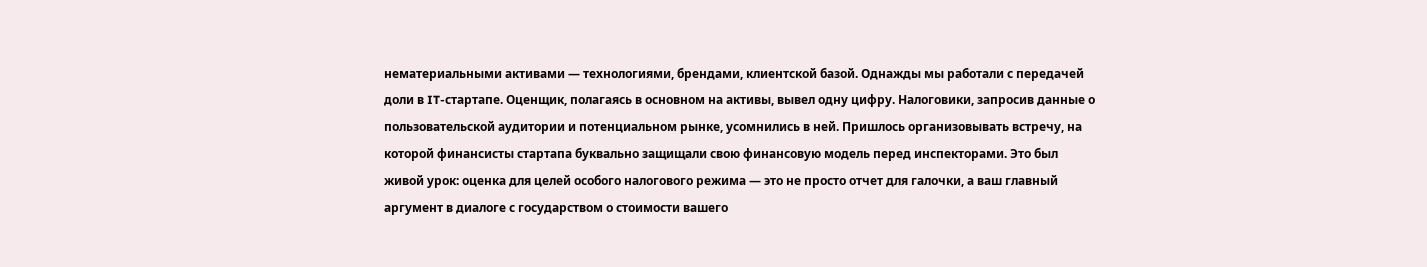нематериальными активами — технологиями, брендами, клиентской базой. Однажды мы работали с передачей доли в IT-стартапе. Оценщик, полагаясь в основном на активы, вывел одну цифру. Налоговики, запросив данные о пользовательской аудитории и потенциальном рынке, усомнились в ней. Пришлось организовывать встречу, на которой финансисты стартапа буквально защищали свою финансовую модель перед инспекторами. Это был живой урок: оценка для целей особого налогового режима — это не просто отчет для галочки, а ваш главный аргумент в диалоге с государством о стоимости вашего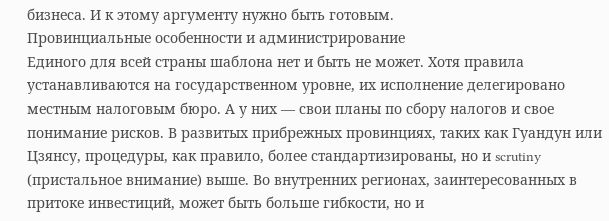бизнеса. И к этому аргументу нужно быть готовым.
Провинциальные особенности и администрирование
Единого для всей страны шаблона нет и быть не может. Хотя правила устанавливаются на государственном уровне, их исполнение делегировано местным налоговым бюро. А у них — свои планы по сбору налогов и свое понимание рисков. В развитых прибрежных провинциях, таких как Гуандун или Цзянсу, процедуры, как правило, более стандартизированы, но и scrutiny (пристальное внимание) выше. Во внутренних регионах, заинтересованных в притоке инвестиций, может быть больше гибкости, но и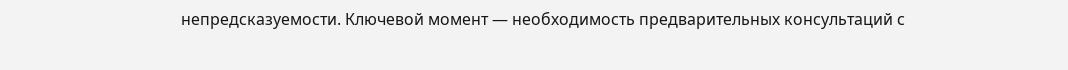непредсказуемости. Ключевой момент — необходимость предварительных консультаций с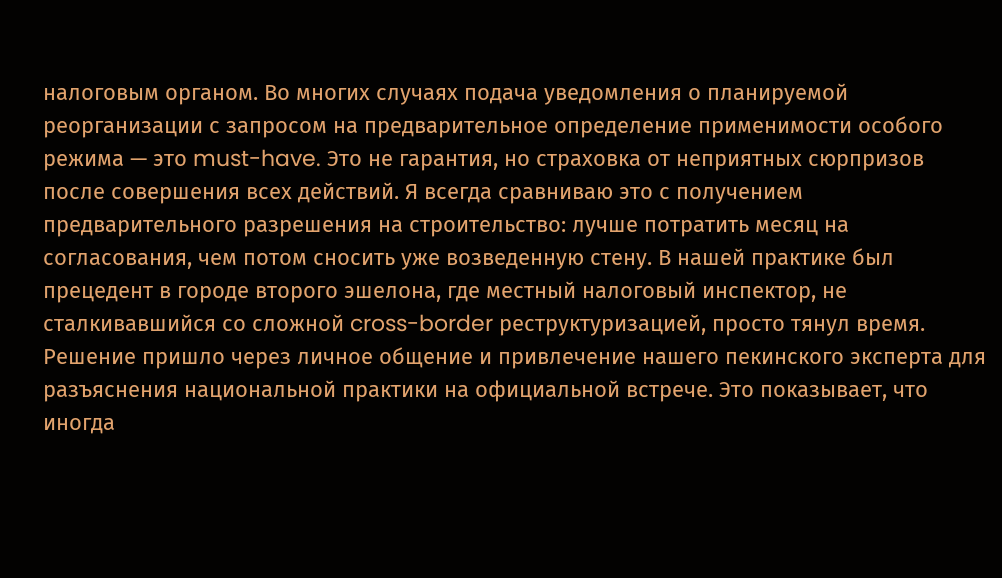налоговым органом. Во многих случаях подача уведомления о планируемой реорганизации с запросом на предварительное определение применимости особого режима — это must-have. Это не гарантия, но страховка от неприятных сюрпризов после совершения всех действий. Я всегда сравниваю это с получением предварительного разрешения на строительство: лучше потратить месяц на согласования, чем потом сносить уже возведенную стену. В нашей практике был прецедент в городе второго эшелона, где местный налоговый инспектор, не сталкивавшийся со сложной cross-border реструктуризацией, просто тянул время. Решение пришло через личное общение и привлечение нашего пекинского эксперта для разъяснения национальной практики на официальной встрече. Это показывает, что иногда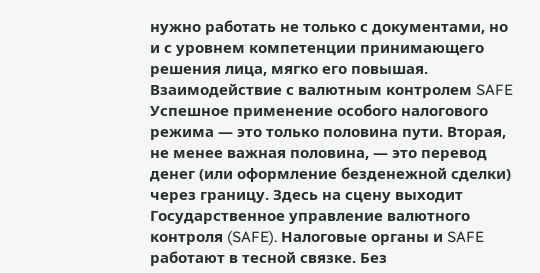нужно работать не только с документами, но и с уровнем компетенции принимающего решения лица, мягко его повышая.
Взаимодействие с валютным контролем SAFE
Успешное применение особого налогового режима — это только половина пути. Вторая, не менее важная половина, — это перевод денег (или оформление безденежной сделки) через границу. Здесь на сцену выходит Государственное управление валютного контроля (SAFE). Налоговые органы и SAFE работают в тесной связке. Без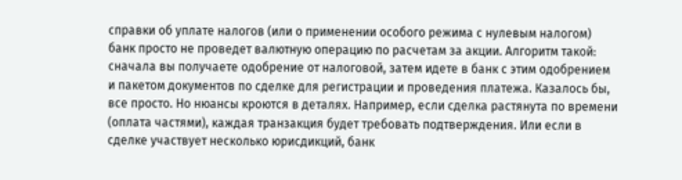справки об уплате налогов (или о применении особого режима с нулевым налогом) банк просто не проведет валютную операцию по расчетам за акции. Алгоритм такой: сначала вы получаете одобрение от налоговой, затем идете в банк с этим одобрением и пакетом документов по сделке для регистрации и проведения платежа. Казалось бы, все просто. Но нюансы кроются в деталях. Например, если сделка растянута по времени (оплата частями), каждая транзакция будет требовать подтверждения. Или если в сделке участвует несколько юрисдикций, банк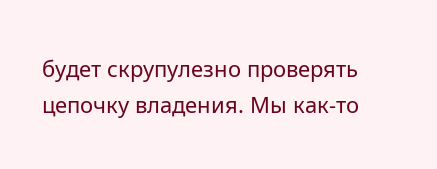будет скрупулезно проверять цепочку владения. Мы как-то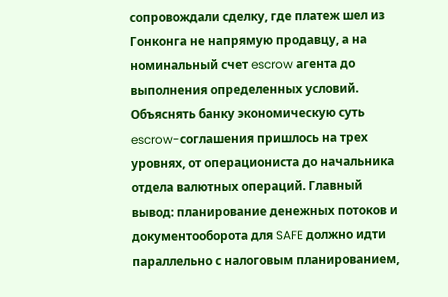сопровождали сделку, где платеж шел из Гонконга не напрямую продавцу, а на номинальный счет escrow агента до выполнения определенных условий. Объяснять банку экономическую суть escrow-соглашения пришлось на трех уровнях, от операциониста до начальника отдела валютных операций. Главный вывод: планирование денежных потоков и документооборота для SAFE должно идти параллельно с налоговым планированием,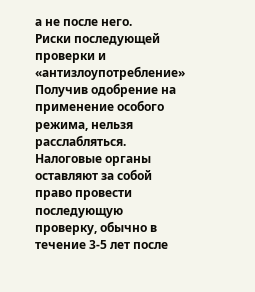а не после него.
Риски последующей проверки и «антизлоупотребление»
Получив одобрение на применение особого режима, нельзя расслабляться. Налоговые органы оставляют за собой право провести последующую проверку, обычно в течение 3-5 лет после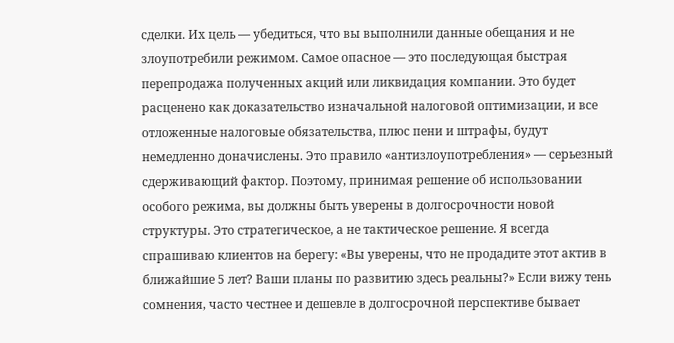сделки. Их цель — убедиться, что вы выполнили данные обещания и не злоупотребили режимом. Самое опасное — это последующая быстрая перепродажа полученных акций или ликвидация компании. Это будет расценено как доказательство изначальной налоговой оптимизации, и все отложенные налоговые обязательства, плюс пени и штрафы, будут немедленно доначислены. Это правило «антизлоупотребления» — серьезный сдерживающий фактор. Поэтому, принимая решение об использовании особого режима, вы должны быть уверены в долгосрочности новой структуры. Это стратегическое, а не тактическое решение. Я всегда спрашиваю клиентов на берегу: «Вы уверены, что не продадите этот актив в ближайшие 5 лет? Ваши планы по развитию здесь реальны?» Если вижу тень сомнения, часто честнее и дешевле в долгосрочной перспективе бывает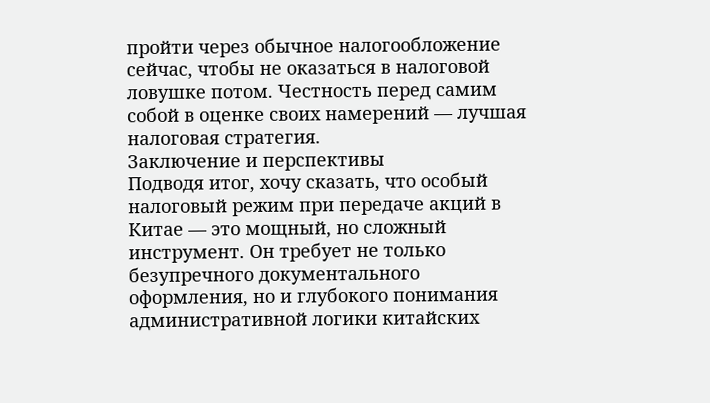пройти через обычное налогообложение сейчас, чтобы не оказаться в налоговой ловушке потом. Честность перед самим собой в оценке своих намерений — лучшая налоговая стратегия.
Заключение и перспективы
Подводя итог, хочу сказать, что особый налоговый режим при передаче акций в Китае — это мощный, но сложный инструмент. Он требует не только безупречного документального оформления, но и глубокого понимания административной логики китайских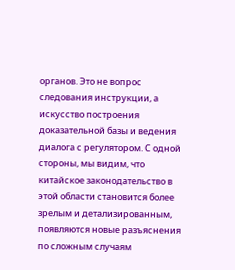органов. Это не вопрос следования инструкции, а искусство построения доказательной базы и ведения диалога с регулятором. С одной стороны, мы видим, что китайское законодательство в этой области становится более зрелым и детализированным, появляются новые разъяснения по сложным случаям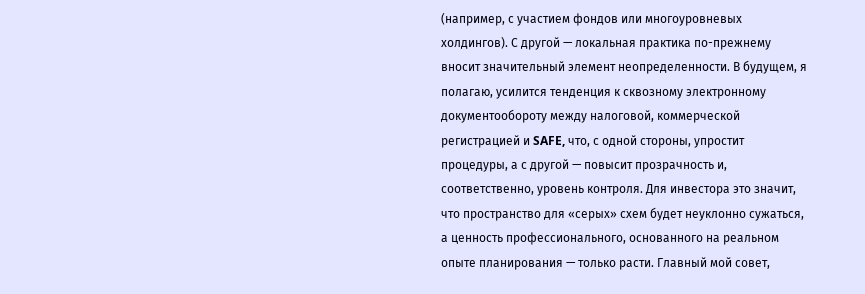(например, с участием фондов или многоуровневых холдингов). С другой — локальная практика по-прежнему вносит значительный элемент неопределенности. В будущем, я полагаю, усилится тенденция к сквозному электронному документообороту между налоговой, коммерческой регистрацией и SAFE, что, с одной стороны, упростит процедуры, а с другой — повысит прозрачность и, соответственно, уровень контроля. Для инвестора это значит, что пространство для «серых» схем будет неуклонно сужаться, а ценность профессионального, основанного на реальном опыте планирования — только расти. Главный мой совет,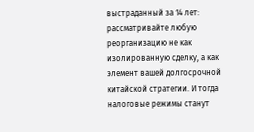выстраданный за 14 лет: рассматривайте любую реорганизацию не как изолированную сделку, а как элемент вашей долгосрочной китайской стратегии. И тогда налоговые режимы станут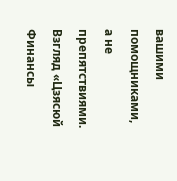вашими помощниками, а не препятствиями.
Взгляд «Цзясюй Финансы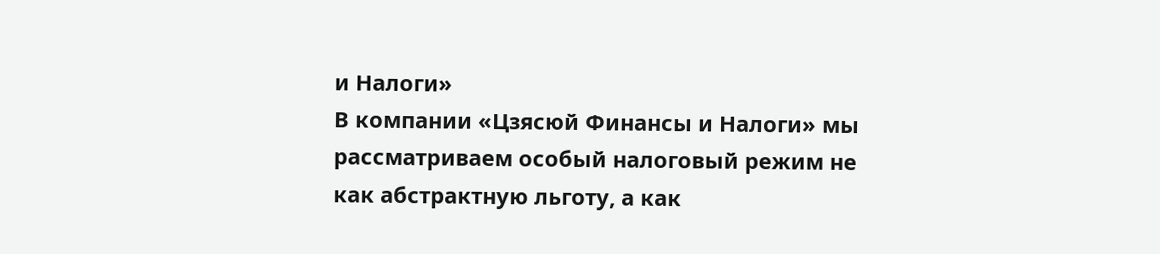и Налоги»
В компании «Цзясюй Финансы и Налоги» мы рассматриваем особый налоговый режим не как абстрактную льготу, а как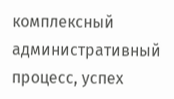комплексный административный процесс, успех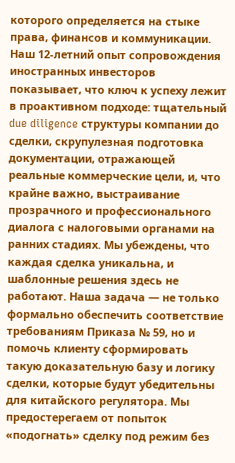которого определяется на стыке права, финансов и коммуникации. Наш 12-летний опыт сопровождения иностранных инвесторов показывает, что ключ к успеху лежит в проактивном подходе: тщательный due diligence структуры компании до сделки, скрупулезная подготовка документации, отражающей реальные коммерческие цели, и, что крайне важно, выстраивание прозрачного и профессионального диалога с налоговыми органами на ранних стадиях. Мы убеждены, что каждая сделка уникальна, и шаблонные решения здесь не работают. Наша задача — не только формально обеспечить соответствие требованиям Приказа № 59, но и помочь клиенту сформировать такую доказательную базу и логику сделки, которые будут убедительны для китайского регулятора. Мы предостерегаем от попыток «подогнать» сделку под режим без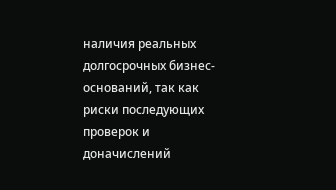наличия реальных долгосрочных бизнес-оснований, так как риски последующих проверок и доначислений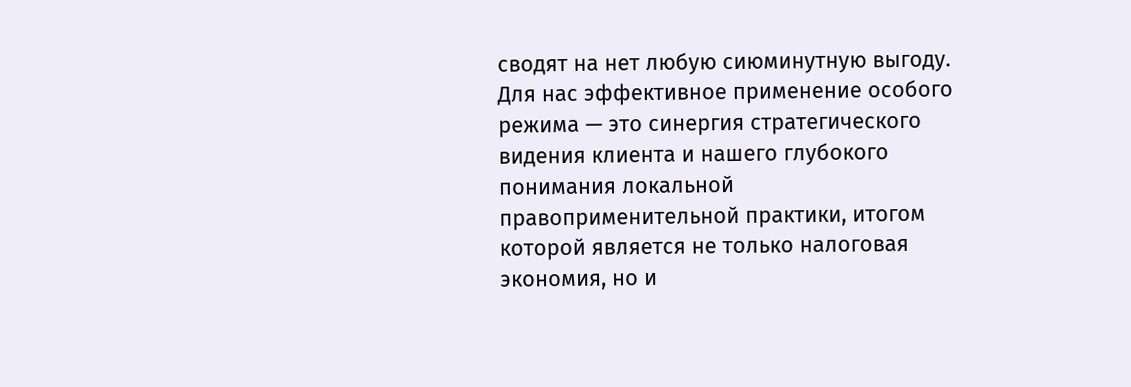сводят на нет любую сиюминутную выгоду. Для нас эффективное применение особого режима — это синергия стратегического видения клиента и нашего глубокого понимания локальной правоприменительной практики, итогом которой является не только налоговая экономия, но и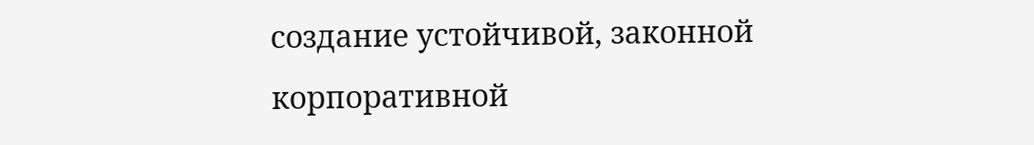создание устойчивой, законной корпоративной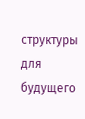структуры для будущего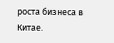роста бизнеса в Китае.